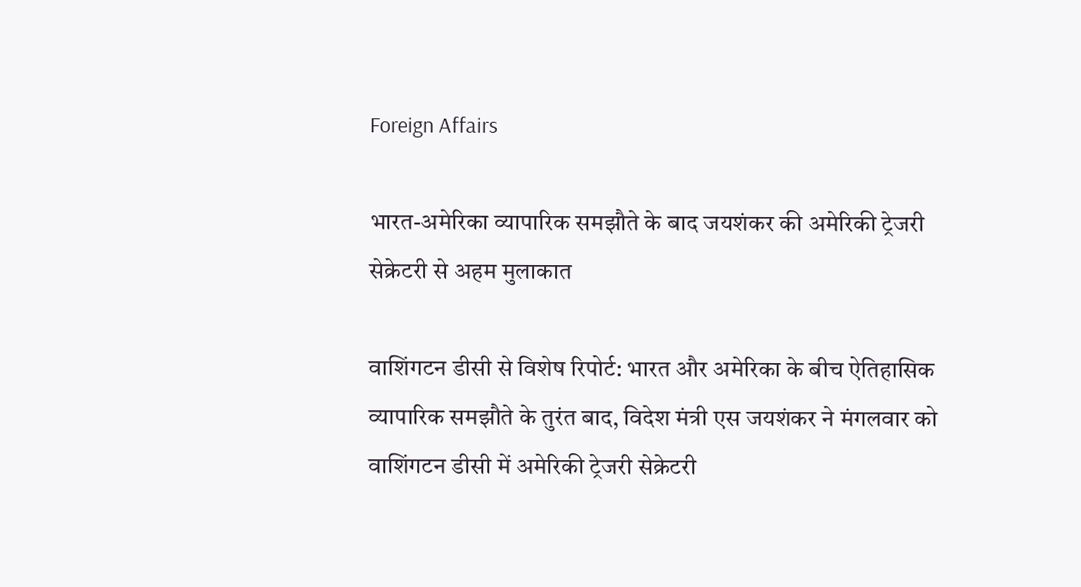Foreign Affairs

भारत-अमेरिका व्यापारिक समझौते के बाद जयशंकर की अमेरिकी ट्रेजरी सेक्रेटरी से अहम मुलाकात

वाशिंगटन डीसी से विशेष रिपोर्ट: भारत और अमेरिका के बीच ऐतिहासिक व्यापारिक समझौते के तुरंत बाद, विदेश मंत्री एस जयशंकर ने मंगलवार को वाशिंगटन डीसी में अमेरिकी ट्रेजरी सेक्रेटरी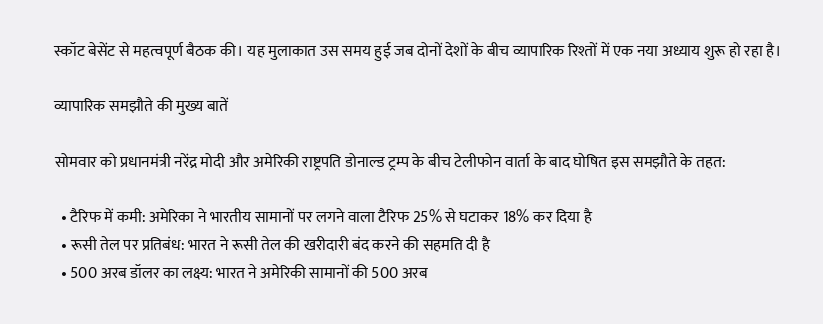स्कॉट बेसेंट से महत्वपूर्ण बैठक की। यह मुलाकात उस समय हुई जब दोनों देशों के बीच व्यापारिक रिश्तों में एक नया अध्याय शुरू हो रहा है।

व्यापारिक समझौते की मुख्य बातें

सोमवार को प्रधानमंत्री नरेंद्र मोदी और अमेरिकी राष्ट्रपति डोनाल्ड ट्रम्प के बीच टेलीफोन वार्ता के बाद घोषित इस समझौते के तहत:

  • टैरिफ में कमी: अमेरिका ने भारतीय सामानों पर लगने वाला टैरिफ 25% से घटाकर 18% कर दिया है
  • रूसी तेल पर प्रतिबंध: भारत ने रूसी तेल की खरीदारी बंद करने की सहमति दी है
  • 500 अरब डॉलर का लक्ष्य: भारत ने अमेरिकी सामानों की 500 अरब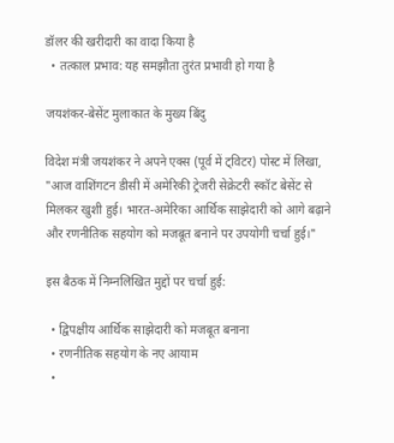डॉलर की खरीदारी का वादा किया है
  • तत्काल प्रभाव: यह समझौता तुरंत प्रभावी हो गया है

जयशंकर-बेसेंट मुलाकात के मुख्य बिंदु

विदेश मंत्री जयशंकर ने अपने एक्स (पूर्व में ट्विटर) पोस्ट में लिखा, "आज वाशिंगटन डीसी में अमेरिकी ट्रेजरी सेक्रेटरी स्कॉट बेसेंट से मिलकर खुशी हुई। भारत-अमेरिका आर्थिक साझेदारी को आगे बढ़ाने और रणनीतिक सहयोग को मजबूत बनाने पर उपयोगी चर्चा हुई।"

इस बैठक में निम्नलिखित मुद्दों पर चर्चा हुई:

  • द्विपक्षीय आर्थिक साझेदारी को मजबूत बनाना
  • रणनीतिक सहयोग के नए आयाम
  •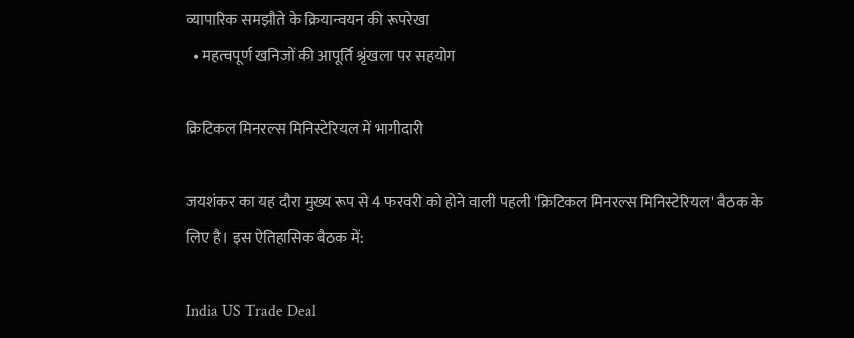व्यापारिक समझौते के क्रियान्वयन की रूपरेखा
  • महत्वपूर्ण खनिजों की आपूर्ति श्रृंखला पर सहयोग

क्रिटिकल मिनरल्स मिनिस्टेरियल में भागीदारी

जयशंकर का यह दौरा मुख्य रूप से 4 फरवरी को होने वाली पहली 'क्रिटिकल मिनरल्स मिनिस्टेरियल' बैठक के लिए है। इस ऐतिहासिक बैठक में:

India US Trade Deal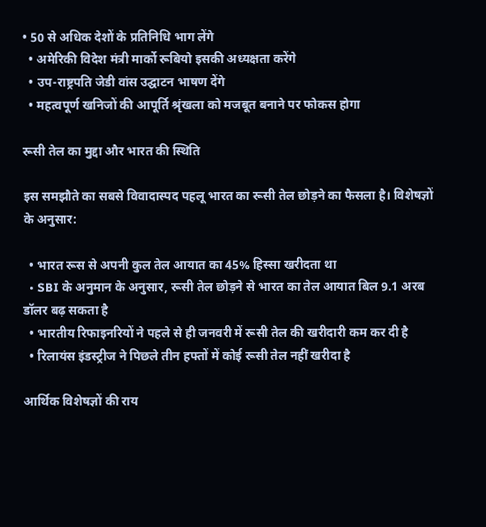• 50 से अधिक देशों के प्रतिनिधि भाग लेंगे
  • अमेरिकी विदेश मंत्री मार्को रूबियो इसकी अध्यक्षता करेंगे
  • उप-राष्ट्रपति जेडी वांस उद्घाटन भाषण देंगे
  • महत्वपूर्ण खनिजों की आपूर्ति श्रृंखला को मजबूत बनाने पर फोकस होगा

रूसी तेल का मुद्दा और भारत की स्थिति

इस समझौते का सबसे विवादास्पद पहलू भारत का रूसी तेल छोड़ने का फैसला है। विशेषज्ञों के अनुसार:

  • भारत रूस से अपनी कुल तेल आयात का 45% हिस्सा खरीदता था
  • SBI के अनुमान के अनुसार, रूसी तेल छोड़ने से भारत का तेल आयात बिल 9.1 अरब डॉलर बढ़ सकता है
  • भारतीय रिफाइनरियों ने पहले से ही जनवरी में रूसी तेल की खरीदारी कम कर दी है
  • रिलायंस इंडस्ट्रीज ने पिछले तीन हफ्तों में कोई रूसी तेल नहीं खरीदा है

आर्थिक विशेषज्ञों की राय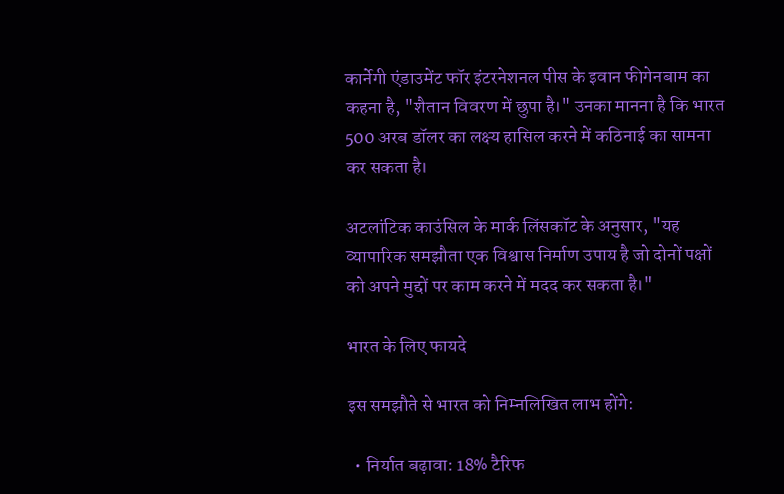कार्नेगी एंडाउमेंट फॉर इंटरनेशनल पीस के इवान फीगेनबाम का कहना है, "शैतान विवरण में छुपा है।" उनका मानना है कि भारत 500 अरब डॉलर का लक्ष्य हासिल करने में कठिनाई का सामना कर सकता है।

अटलांटिक काउंसिल के मार्क लिंसकॉट के अनुसार, "यह व्यापारिक समझौता एक विश्वास निर्माण उपाय है जो दोनों पक्षों को अपने मुद्दों पर काम करने में मदद कर सकता है।"

भारत के लिए फायदे

इस समझौते से भारत को निम्नलिखित लाभ होंगे:

  • निर्यात बढ़ावा: 18% टैरिफ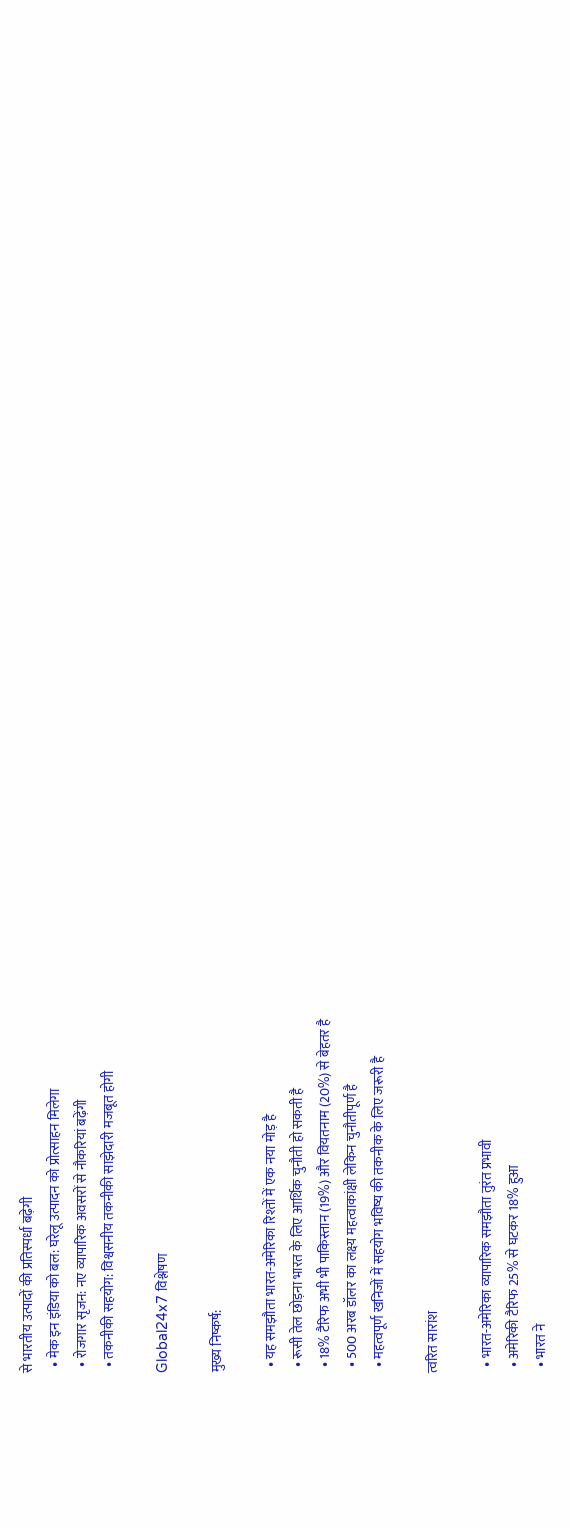से भारतीय उत्पादों की प्रतिस्पर्धा बढ़ेगी
  • मेक इन इंडिया को बल: घरेलू उत्पादन को प्रोत्साहन मिलेगा
  • रोजगार सृजन: नए व्यापारिक अवसरों से नौकरियां बढ़ेंगी
  • तकनीकी सहयोग: विश्वसनीय तकनीकी साझेदारी मजबूत होगी

Global24x7 विश्लेषण

मुख्य निष्कर्ष:

  • यह समझौता भारत-अमेरिका रिश्तों में एक नया मोड़ है
  • रूसी तेल छोड़ना भारत के लिए आर्थिक चुनौती हो सकती है
  • 18% टैरिफ अभी भी पाकिस्तान (19%) और वियतनाम (20%) से बेहतर है
  • 500 अरब डॉलर का लक्ष्य महत्वाकांक्षी लेकिन चुनौतीपूर्ण है
  • महत्वपूर्ण खनिजों में सहयोग भविष्य की तकनीक के लिए जरूरी है

त्वरित सारांश

  • भारत-अमेरिका व्यापारिक समझौता तुरंत प्रभावी
  • अमेरिकी टैरिफ 25% से घटकर 18% हुआ
  • भारत ने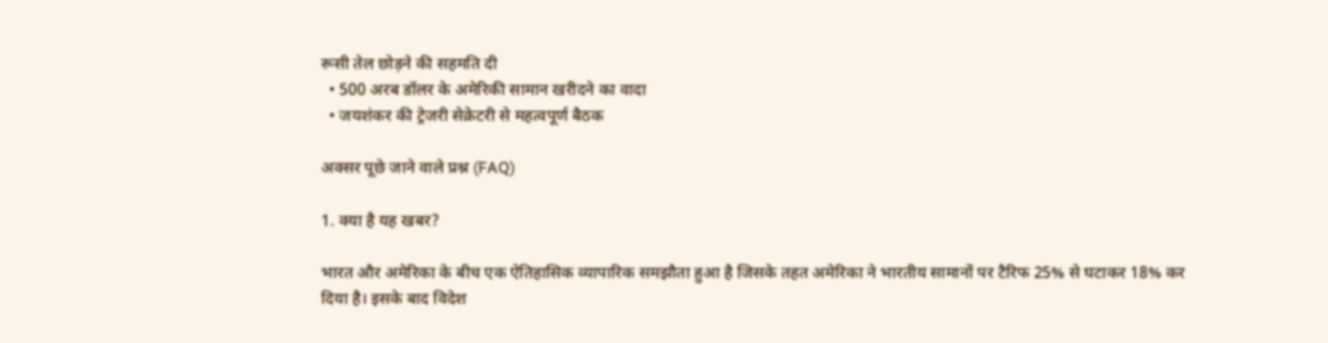रूसी तेल छोड़ने की सहमति दी
  • 500 अरब डॉलर के अमेरिकी सामान खरीदने का वादा
  • जयशंकर की ट्रेजरी सेक्रेटरी से महत्वपूर्ण बैठक

अक्सर पूछे जाने वाले प्रश्न (FAQ)

1. क्या है यह खबर?

भारत और अमेरिका के बीच एक ऐतिहासिक व्यापारिक समझौता हुआ है जिसके तहत अमेरिका ने भारतीय सामानों पर टैरिफ 25% से घटाकर 18% कर दिया है। इसके बाद विदेश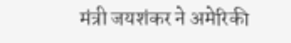मंत्री जयशंकर ने अमेरिकी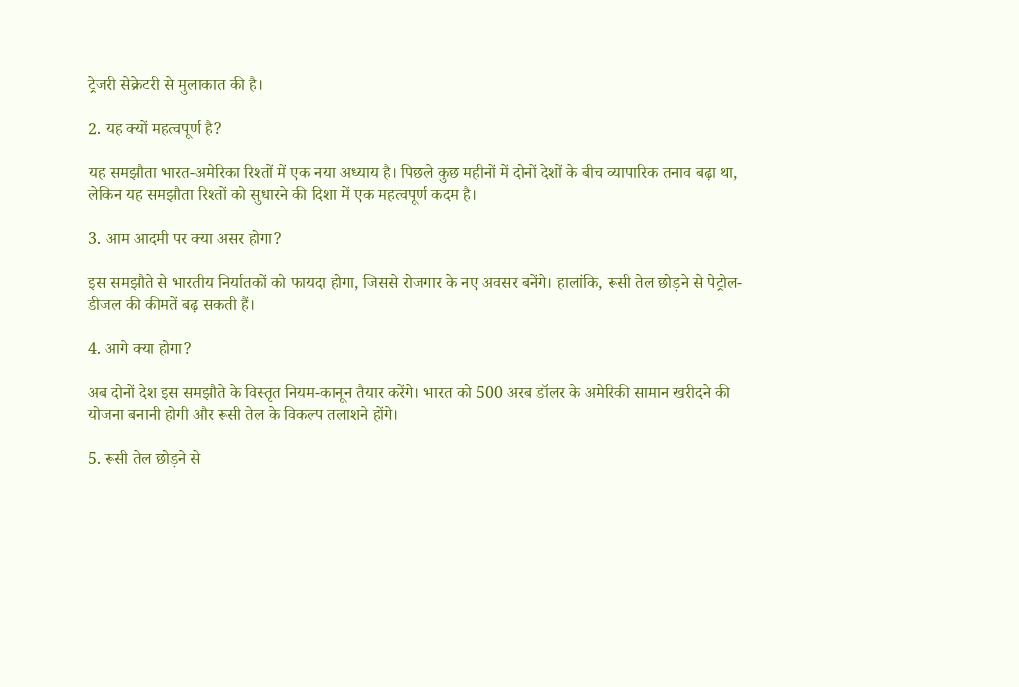ट्रेजरी सेक्रेटरी से मुलाकात की है।

2. यह क्यों महत्वपूर्ण है?

यह समझौता भारत-अमेरिका रिश्तों में एक नया अध्याय है। पिछले कुछ महीनों में दोनों देशों के बीच व्यापारिक तनाव बढ़ा था, लेकिन यह समझौता रिश्तों को सुधारने की दिशा में एक महत्वपूर्ण कदम है।

3. आम आदमी पर क्या असर होगा?

इस समझौते से भारतीय निर्यातकों को फायदा होगा, जिससे रोजगार के नए अवसर बनेंगे। हालांकि, रूसी तेल छोड़ने से पेट्रोल-डीजल की कीमतें बढ़ सकती हैं।

4. आगे क्या होगा?

अब दोनों देश इस समझौते के विस्तृत नियम-कानून तैयार करेंगे। भारत को 500 अरब डॉलर के अमेरिकी सामान खरीदने की योजना बनानी होगी और रूसी तेल के विकल्प तलाशने होंगे।

5. रूसी तेल छोड़ने से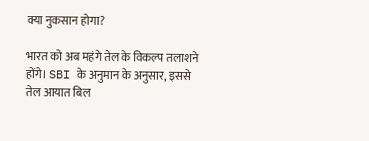क्या नुकसान होगा?

भारत को अब महंगे तेल के विकल्प तलाशने होंगे। SBI के अनुमान के अनुसार, इससे तेल आयात बिल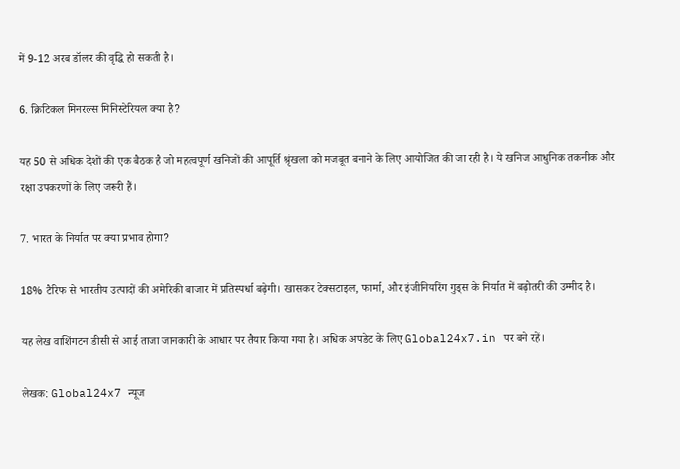में 9-12 अरब डॉलर की वृद्धि हो सकती है।

6. क्रिटिकल मिनरल्स मिनिस्टेरियल क्या है?

यह 50 से अधिक देशों की एक बैठक है जो महत्वपूर्ण खनिजों की आपूर्ति श्रृंखला को मजबूत बनाने के लिए आयोजित की जा रही है। ये खनिज आधुनिक तकनीक और रक्षा उपकरणों के लिए जरूरी हैं।

7. भारत के निर्यात पर क्या प्रभाव होगा?

18% टैरिफ से भारतीय उत्पादों की अमेरिकी बाजार में प्रतिस्पर्धा बढ़ेगी। खासकर टेक्सटाइल, फार्मा, और इंजीनियरिंग गुड्स के निर्यात में बढ़ोतरी की उम्मीद है।

यह लेख वाशिंगटन डीसी से आई ताजा जानकारी के आधार पर तैयार किया गया है। अधिक अपडेट के लिए Global24x7.in पर बने रहें।

लेखक: Global24x7 न्यूज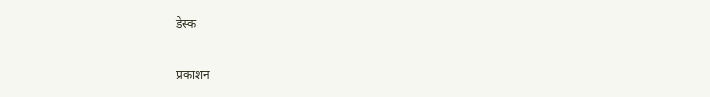डेस्क

प्रकाशन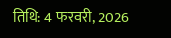तिथि: 4 फरवरी, 2026